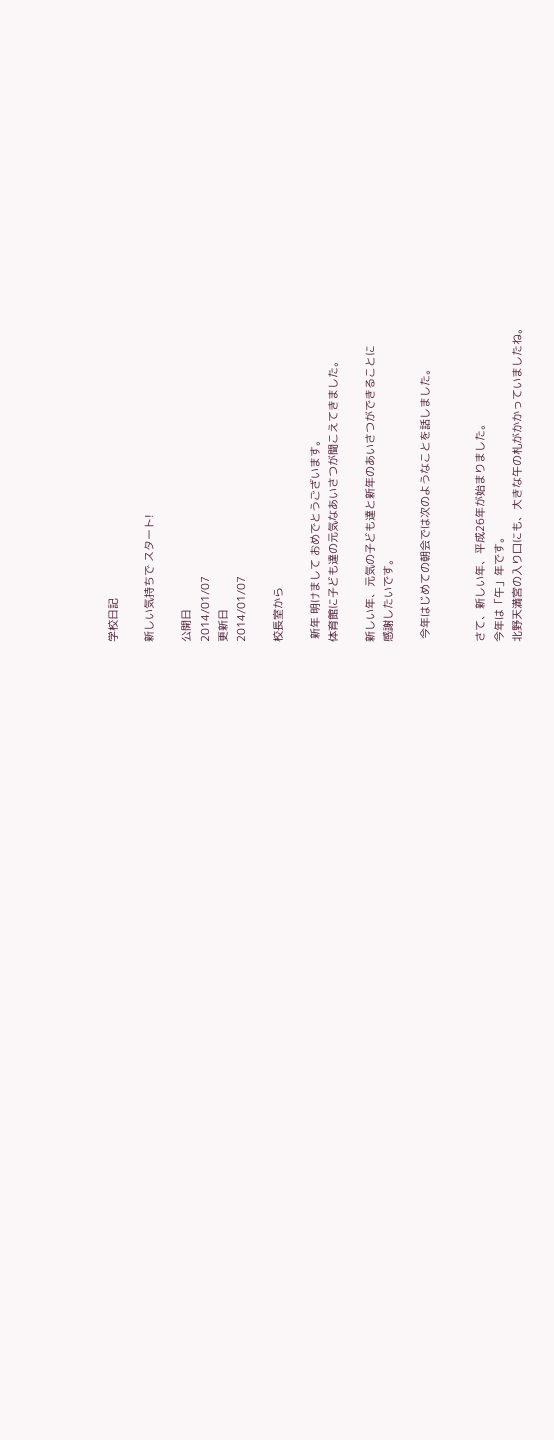学校日記

新しい気持ちで スタート!

公開日
2014/01/07
更新日
2014/01/07

校長室から

 新年 明けまして おめでとうございます。
体育館に子ども達の元気なあいさつが聞こえてきました。

新しい年、元気の子ども達と新年のあいさつができることに
感謝したいです。

 今年はじめての朝会では次のようなことを話しました。


さて、新しい年、平成26年が始まりました。
今年は「午」年です。
北野天満宮の入り口にも、大きな午の札がかかっていましたね。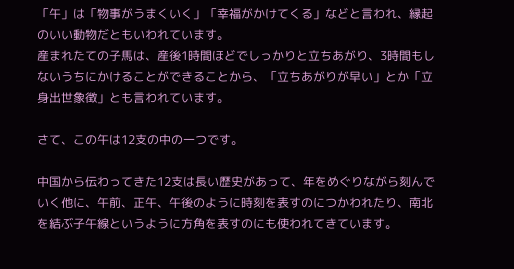「午」は「物事がうまくいく」「幸福がかけてくる」などと言われ、縁起のいい動物だともいわれています。
産まれたての子馬は、産後1時間ほどでしっかりと立ちあがり、3時間もしないうちにかけることができることから、「立ちあがりが早い」とか「立身出世象徴」とも言われています。

さて、この午は12支の中の一つです。

中国から伝わってきた12支は長い歴史があって、年をめぐりながら刻んでいく他に、午前、正午、午後のように時刻を表すのにつかわれたり、南北を結ぶ子午線というように方角を表すのにも使われてきています。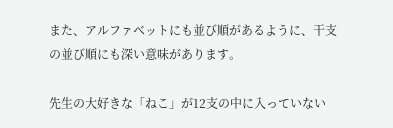また、アルファベットにも並び順があるように、干支の並び順にも深い意味があります。

先生の大好きな「ねこ」が12支の中に入っていない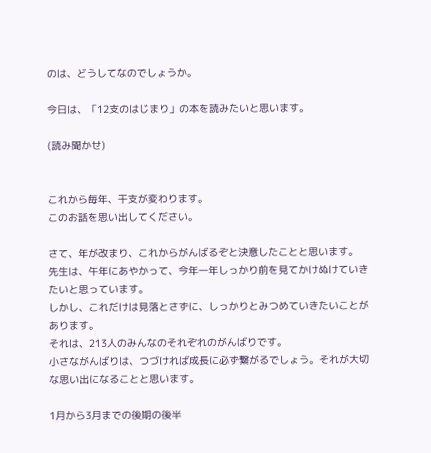のは、どうしてなのでしょうか。

今日は、「12支のはじまり」の本を読みたいと思います。

(読み聞かせ)


これから毎年、干支が変わります。
このお話を思い出してください。

さて、年が改まり、これからがんばるぞと決意したことと思います。
先生は、午年にあやかって、今年一年しっかり前を見てかけぬけていきたいと思っています。
しかし、これだけは見落とさずに、しっかりとみつめていきたいことがあります。
それは、213人のみんなのそれぞれのがんばりです。
小さながんばりは、つづければ成長に必ず繋がるでしょう。それが大切な思い出になることと思います。

1月から3月までの後期の後半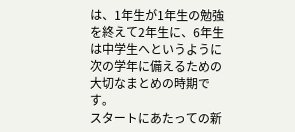は、1年生が1年生の勉強を終えて2年生に、6年生は中学生へというように次の学年に備えるための大切なまとめの時期です。
スタートにあたっての新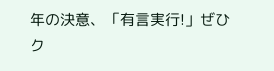年の決意、「有言実行!」ぜひク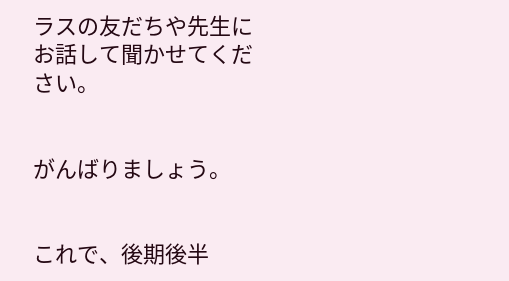ラスの友だちや先生にお話して聞かせてください。


がんばりましょう。


これで、後期後半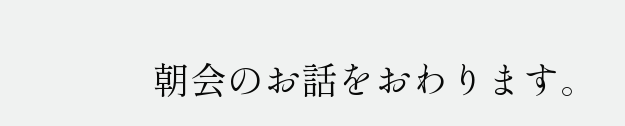朝会のお話をおわります。